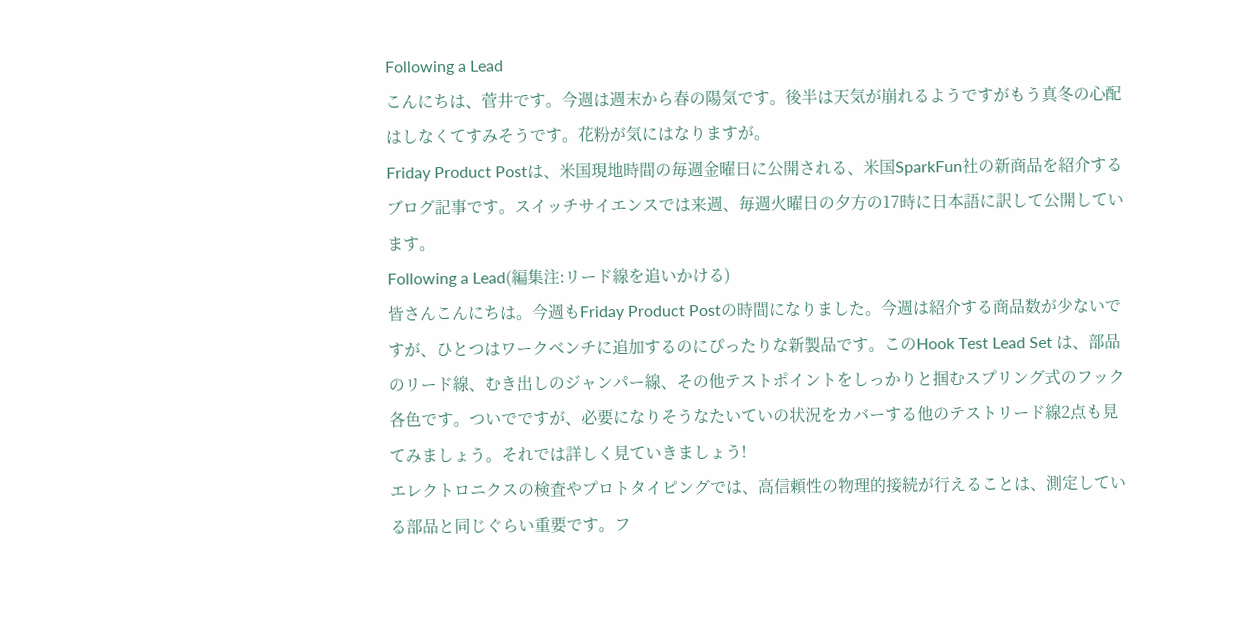Following a Lead
こんにちは、菅井です。今週は週末から春の陽気です。後半は天気が崩れるようですがもう真冬の心配はしなくてすみそうです。花粉が気にはなりますが。
Friday Product Postは、米国現地時間の毎週金曜日に公開される、米国SparkFun社の新商品を紹介するブログ記事です。スイッチサイエンスでは来週、毎週火曜日の夕方の17時に日本語に訳して公開しています。
Following a Lead(編集注:リード線を追いかける)
皆さんこんにちは。今週もFriday Product Postの時間になりました。今週は紹介する商品数が少ないですが、ひとつはワークベンチに追加するのにぴったりな新製品です。このHook Test Lead Set は、部品のリード線、むき出しのジャンパー線、その他テストポイントをしっかりと掴むスプリング式のフック各色です。ついでですが、必要になりそうなたいていの状況をカバーする他のテストリード線2点も見てみましょう。それでは詳しく見ていきましょう!
エレクトロニクスの検査やプロトタイピングでは、高信頼性の物理的接続が行えることは、測定している部品と同じぐらい重要です。フ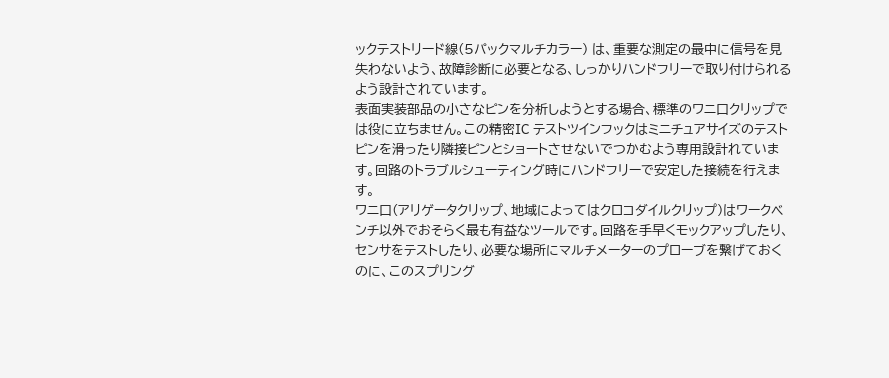ックテストリード線(5パックマルチカラー) は、重要な測定の最中に信号を見失わないよう、故障診断に必要となる、しっかりハンドフリーで取り付けられるよう設計されています。
表面実装部品の小さなピンを分析しようとする場合、標準のワニ口クリップでは役に立ちません。この精密IC テストツインフックはミニチュアサイズのテストピンを滑ったり隣接ピンとショートさせないでつかむよう専用設計れています。回路のトラブルシューティング時にハンドフリーで安定した接続を行えます。
ワニ口(アリゲータクリップ、地域によってはクロコダイルクリップ)はワークベンチ以外でおそらく最も有益なツールです。回路を手早くモックアップしたり、センサをテストしたり、必要な場所にマルチメーターのプローブを繋げておくのに、このスプリング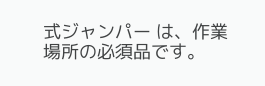式ジャンパー は、作業場所の必須品です。